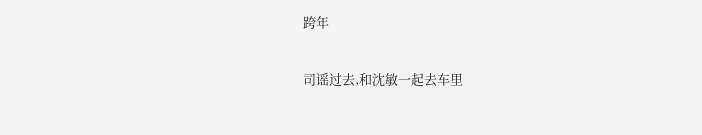跨年

司谣过去,和沈敏一起去车里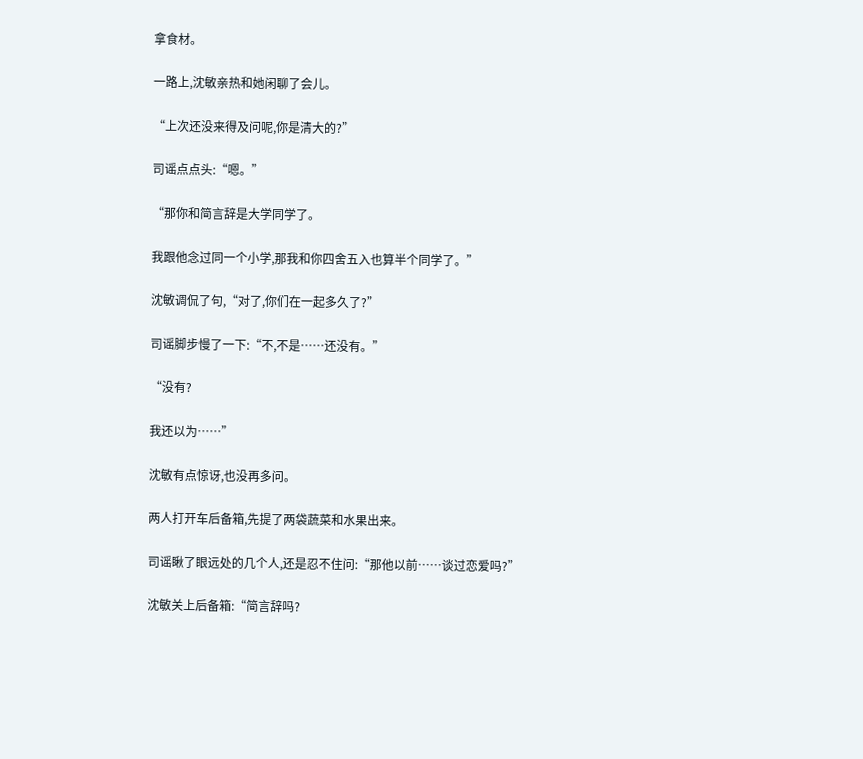拿食材。

一路上,沈敏亲热和她闲聊了会儿。

“上次还没来得及问呢,你是清大的?”

司谣点点头:“嗯。”

“那你和简言辞是大学同学了。

我跟他念过同一个小学,那我和你四舍五入也算半个同学了。”

沈敏调侃了句,“对了,你们在一起多久了?”

司谣脚步慢了一下:“不,不是……还没有。”

“没有?

我还以为……”

沈敏有点惊讶,也没再多问。

两人打开车后备箱,先提了两袋蔬菜和水果出来。

司谣瞅了眼远处的几个人,还是忍不住问:“那他以前……谈过恋爱吗?”

沈敏关上后备箱:“简言辞吗?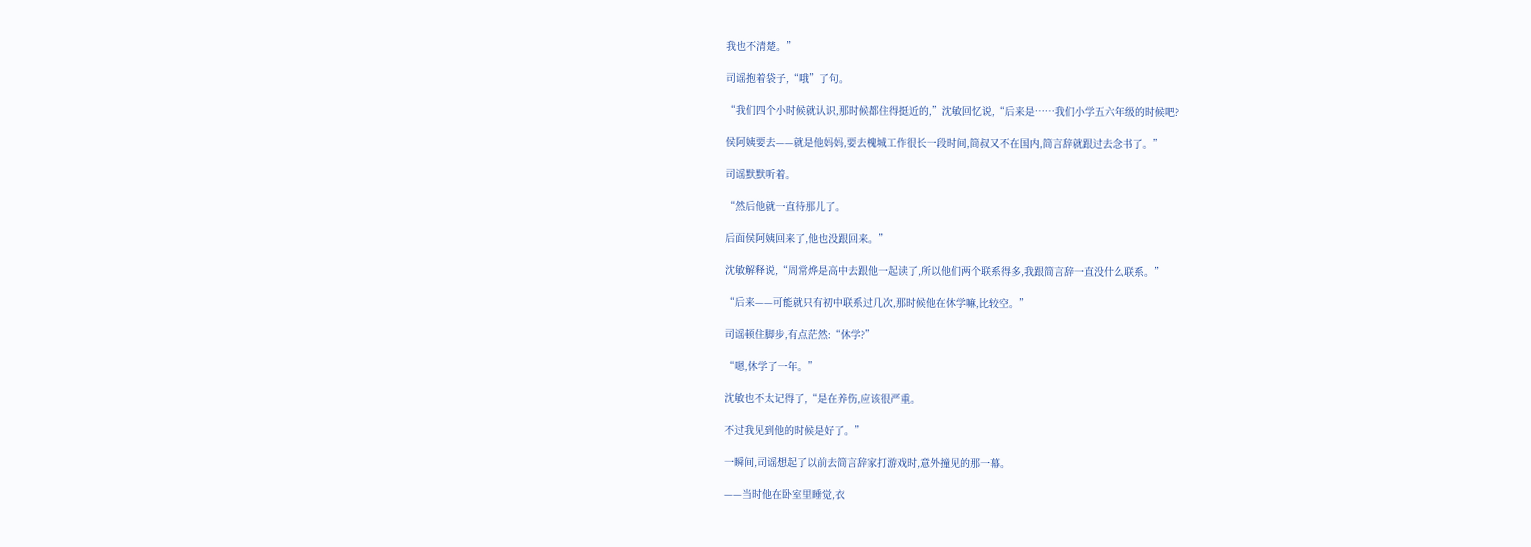我也不清楚。”

司谣抱着袋子,“哦”了句。

“我们四个小时候就认识,那时候都住得挺近的,”沈敏回忆说,“后来是……我们小学五六年级的时候吧?

侯阿姨要去——就是他妈妈,要去槐城工作很长一段时间,简叔又不在国内,简言辞就跟过去念书了。”

司谣默默听着。

“然后他就一直待那儿了。

后面侯阿姨回来了,他也没跟回来。”

沈敏解释说,“周常烨是高中去跟他一起读了,所以他们两个联系得多,我跟简言辞一直没什么联系。”

“后来——可能就只有初中联系过几次,那时候他在休学嘛,比较空。”

司谣顿住脚步,有点茫然:“休学?”

“嗯,休学了一年。”

沈敏也不太记得了,“是在养伤,应该很严重。

不过我见到他的时候是好了。”

一瞬间,司谣想起了以前去简言辞家打游戏时,意外撞见的那一幕。

——当时他在卧室里睡觉,衣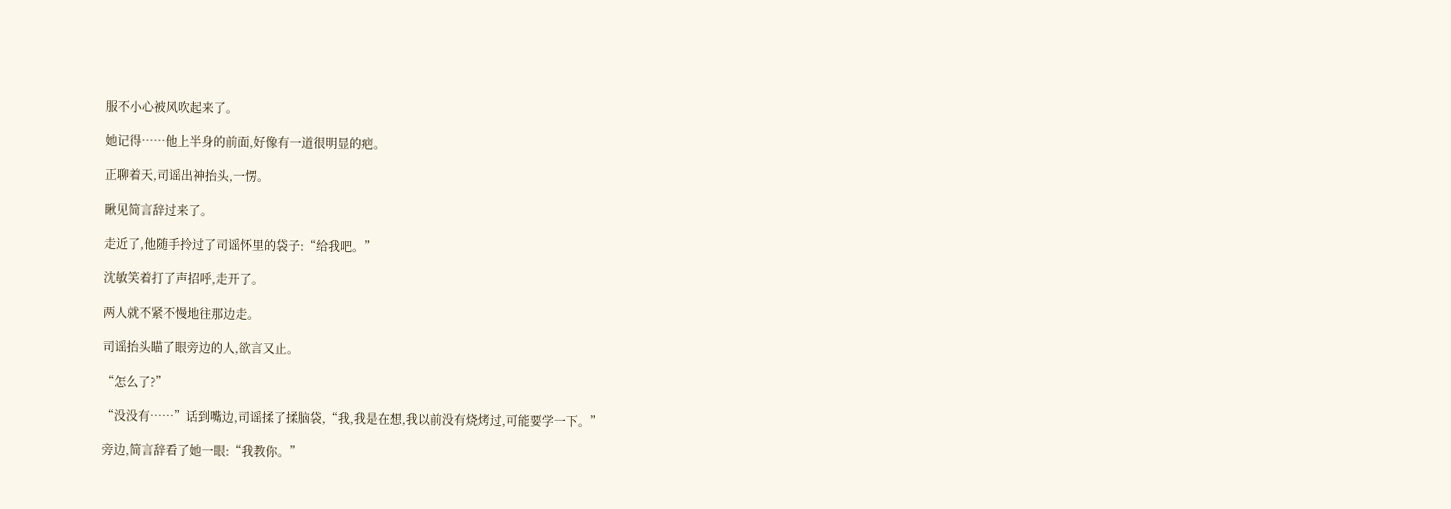服不小心被风吹起来了。

她记得……他上半身的前面,好像有一道很明显的疤。

正聊着天,司谣出神抬头,一愣。

瞅见简言辞过来了。

走近了,他随手拎过了司谣怀里的袋子:“给我吧。”

沈敏笑着打了声招呼,走开了。

两人就不紧不慢地往那边走。

司谣抬头瞄了眼旁边的人,欲言又止。

“怎么了?”

“没没有……”话到嘴边,司谣揉了揉脑袋,“我,我是在想,我以前没有烧烤过,可能要学一下。”

旁边,简言辞看了她一眼:“我教你。”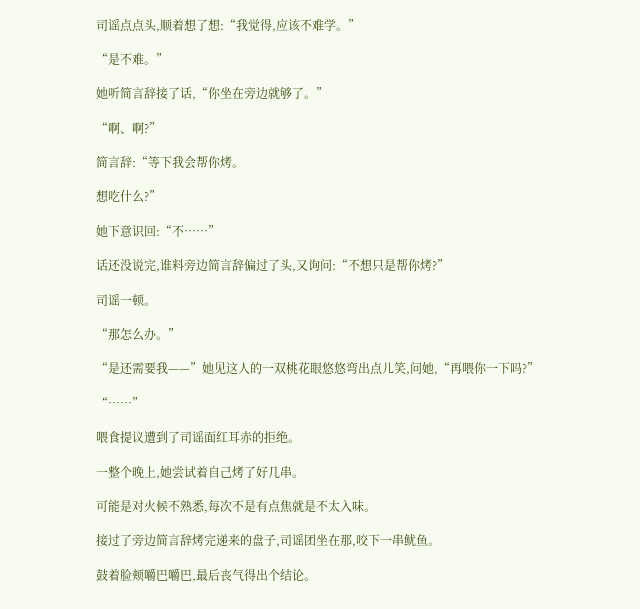司谣点点头,顺着想了想:“我觉得,应该不难学。”

“是不难。”

她听简言辞接了话,“你坐在旁边就够了。”

“啊、啊?”

简言辞:“等下我会帮你烤。

想吃什么?”

她下意识回:“不……”

话还没说完,谁料旁边简言辞偏过了头,又询问:“不想只是帮你烤?”

司谣一顿。

“那怎么办。”

“是还需要我——”她见这人的一双桃花眼悠悠弯出点儿笑,问她,“再喂你一下吗?”

“……”

喂食提议遭到了司谣面红耳赤的拒绝。

一整个晚上,她尝试着自己烤了好几串。

可能是对火候不熟悉,每次不是有点焦就是不太入味。

接过了旁边简言辞烤完递来的盘子,司谣团坐在那,咬下一串鱿鱼。

鼓着脸颊嚼巴嚼巴,最后丧气得出个结论。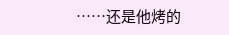……还是他烤的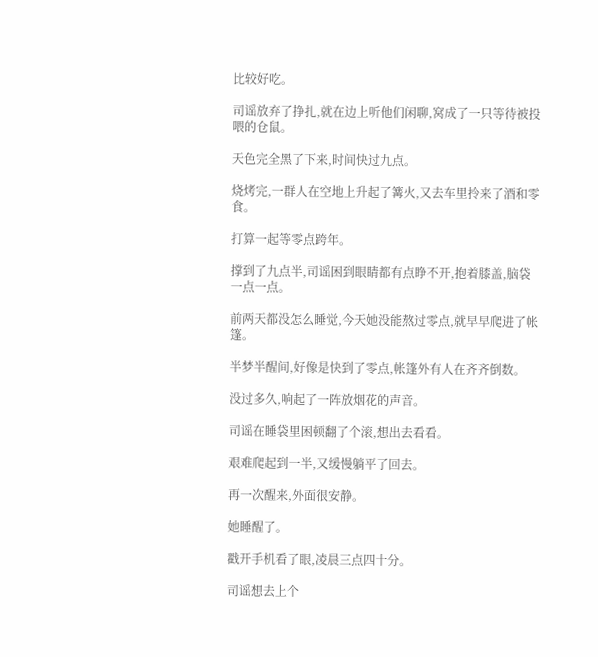比较好吃。

司谣放弃了挣扎,就在边上听他们闲聊,窝成了一只等待被投喂的仓鼠。

天色完全黑了下来,时间快过九点。

烧烤完,一群人在空地上升起了篝火,又去车里拎来了酒和零食。

打算一起等零点跨年。

撑到了九点半,司谣困到眼睛都有点睁不开,抱着膝盖,脑袋一点一点。

前两天都没怎么睡觉,今天她没能熬过零点,就早早爬进了帐篷。

半梦半醒间,好像是快到了零点,帐篷外有人在齐齐倒数。

没过多久,响起了一阵放烟花的声音。

司谣在睡袋里困顿翻了个滚,想出去看看。

艰难爬起到一半,又缓慢躺平了回去。

再一次醒来,外面很安静。

她睡醒了。

戳开手机看了眼,凌晨三点四十分。

司谣想去上个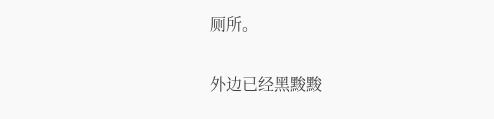厕所。

外边已经黑黢黢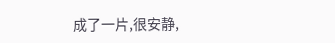成了一片,很安静,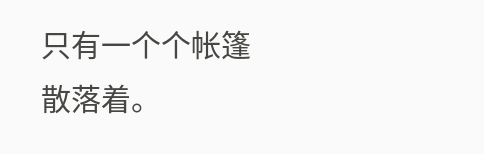只有一个个帐篷散落着。